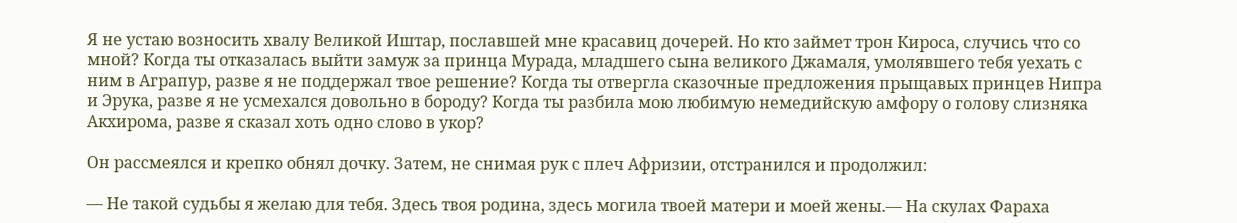Я не устаю возносить хвалу Великой Иштар, пославшей мне красавиц дочерей. Но кто займет трон Кироса, случись что со мной? Когда ты отказалась выйти замуж за принца Мурада, младшего сына великого Джамаля, умолявшего тебя уехать с ним в Аграпур, разве я не поддержал твое решение? Когда ты отвергла сказочные предложения прыщавых принцев Нипра и Эрука, разве я не усмехался довольно в бороду? Когда ты разбила мою любимую немедийскую амфору о голову слизняка Акхирома, разве я сказал хоть одно слово в укор?

Он рассмеялся и крепко обнял дочку. Затем, не снимая рук с плеч Афризии, отстранился и продолжил:

— Не такой судьбы я желаю для тебя. Здесь твоя родина, здесь могила твоей матери и моей жены.— На скулах Фараха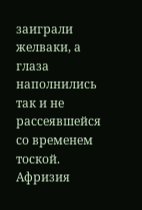заиграли желваки, а глаза наполнились так и не рассеявшейся со временем тоской. Афризия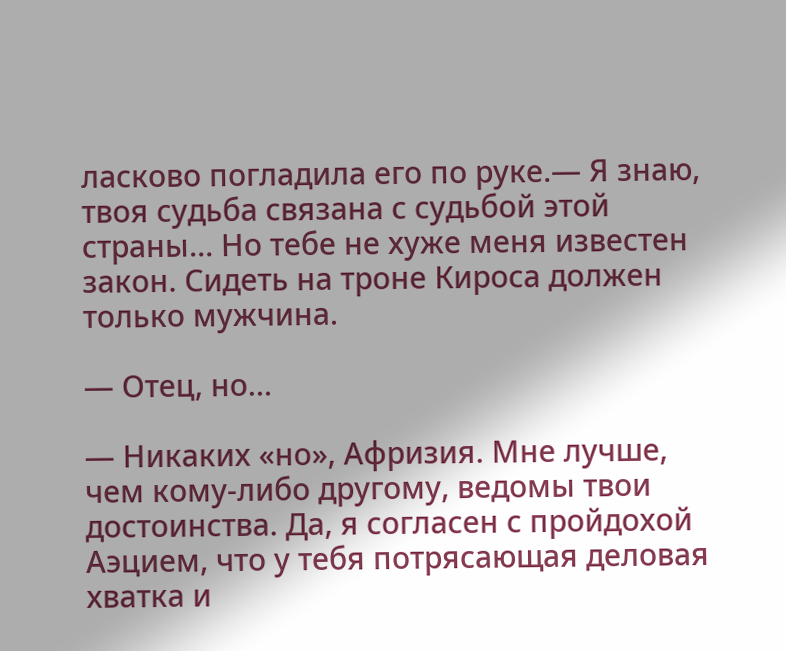ласково погладила его по руке.— Я знаю, твоя судьба связана с судьбой этой страны… Но тебе не хуже меня известен закон. Сидеть на троне Кироса должен только мужчина.

— Отец, но…

— Никаких «но», Афризия. Мне лучше, чем кому-либо другому, ведомы твои достоинства. Да, я согласен с пройдохой Аэцием, что у тебя потрясающая деловая хватка и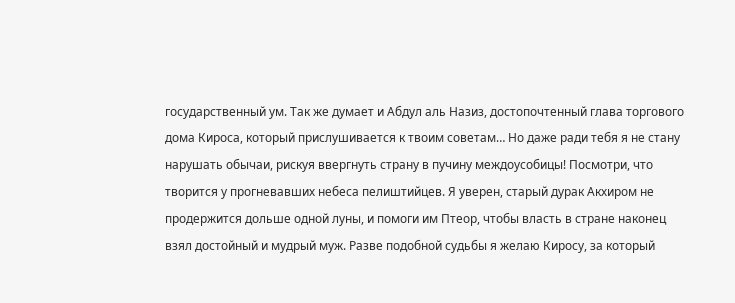государственный ум. Так же думает и Абдул аль Назиз, достопочтенный глава торгового дома Кироса, который прислушивается к твоим советам… Но даже ради тебя я не стану нарушать обычаи, рискуя ввергнуть страну в пучину междоусобицы! Посмотри, что творится у прогневавших небеса пелиштийцев. Я уверен, старый дурак Акхиром не продержится дольше одной луны, и помоги им Птеор, чтобы власть в стране наконец взял достойный и мудрый муж. Разве подобной судьбы я желаю Киросу, за который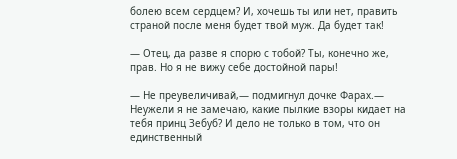болею всем сердцем? И, хочешь ты или нет, править страной после меня будет твой муж. Да будет так!

— Отец, да разве я спорю с тобой? Ты, конечно же, прав. Но я не вижу себе достойной пары!

— Не преувеличивай,— подмигнул дочке Фарах.— Неужели я не замечаю, какие пылкие взоры кидает на тебя принц Зебуб? И дело не только в том, что он единственный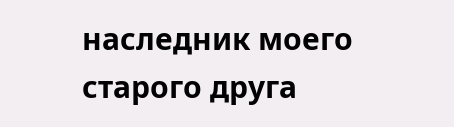наследник моего старого друга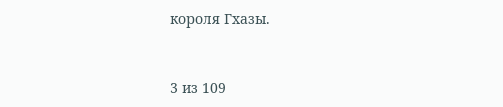короля Гхазы.



3 из 109